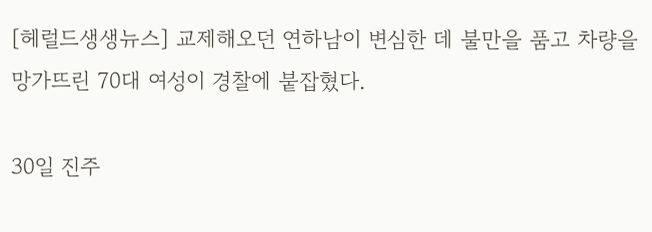[헤럴드생생뉴스] 교제해오던 연하남이 변심한 데 불만을 품고 차량을 망가뜨린 70대 여성이 경찰에 붙잡혔다.

30일 진주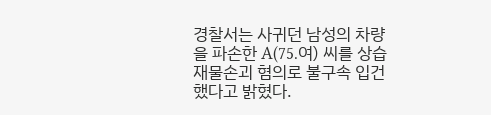경찰서는 사귀던 남성의 차량을 파손한 A(75.여) 씨를 상습 재물손괴 혐의로 불구속 입건했다고 밝혔다.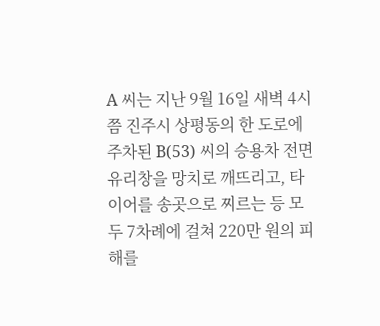A 씨는 지난 9월 16일 새벽 4시쯤 진주시 상평동의 한 도로에 주차된 B(53) 씨의 승용차 전면 유리창을 망치로 깨뜨리고, 타이어를 송곳으로 찌르는 등 모두 7차례에 걸쳐 220만 원의 피해를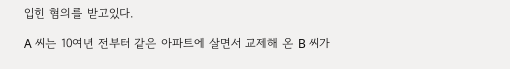입힌 혐의를 받고있다.

A 씨는 10여년 전부터 같은 아파트에 살면서 교제해 온 B 씨가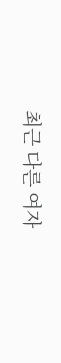최근 다른 여자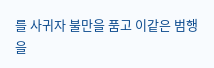를 사귀자 불만을 품고 이같은 범행을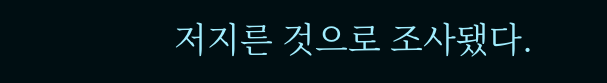저지른 것으로 조사됐다.